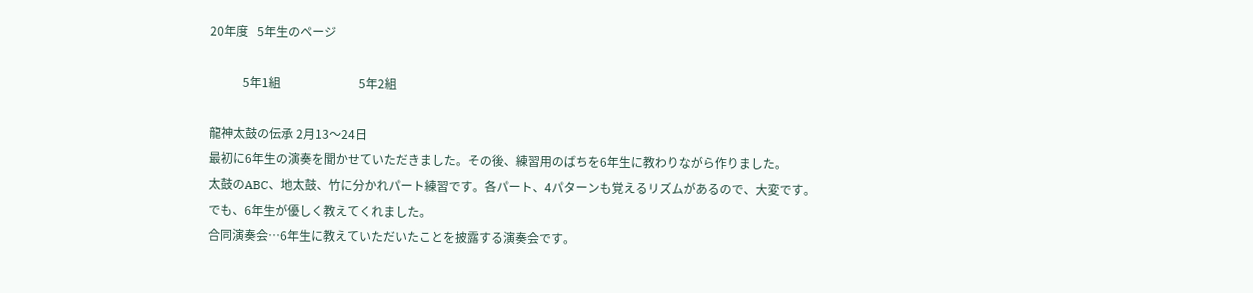20年度   5年生のページ

           5年1組                          5年2組

龍神太鼓の伝承 2月13〜24日
最初に6年生の演奏を聞かせていただきました。その後、練習用のばちを6年生に教わりながら作りました。
太鼓のABC、地太鼓、竹に分かれパート練習です。各パート、4パターンも覚えるリズムがあるので、大変です。
でも、6年生が優しく教えてくれました。
合同演奏会…6年生に教えていただいたことを披露する演奏会です。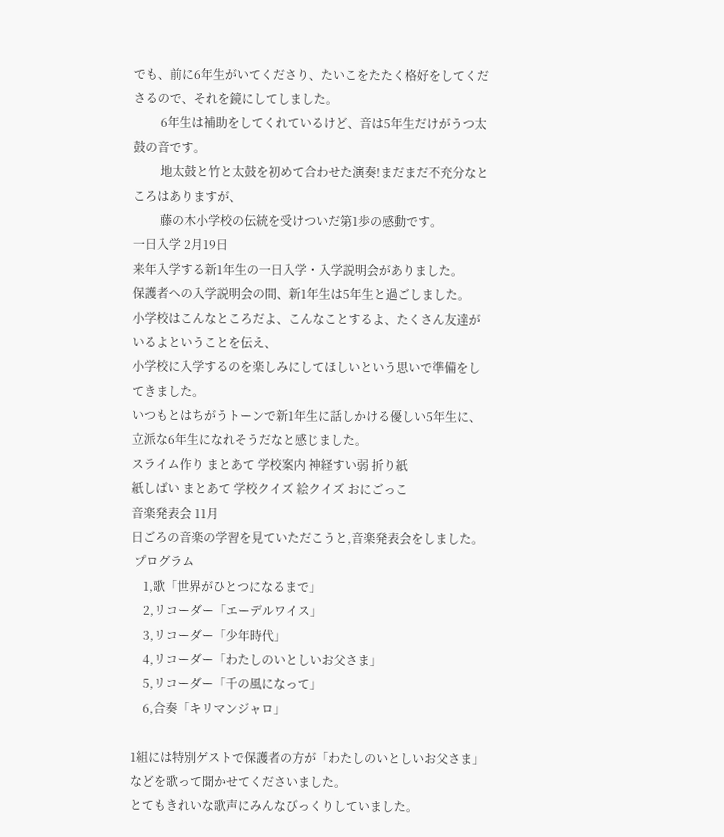でも、前に6年生がいてくださり、たいこをたたく格好をしてくださるので、それを鏡にしてしました。
         6年生は補助をしてくれているけど、音は5年生だけがうつ太鼓の音です。
         地太鼓と竹と太鼓を初めて合わせた演奏!まだまだ不充分なところはありますが、
         藤の木小学校の伝統を受けついだ第1歩の感動です。
一日入学 2月19日
来年入学する新1年生の一日入学・入学説明会がありました。
保護者への入学説明会の間、新1年生は5年生と過ごしました。
小学校はこんなところだよ、こんなことするよ、たくさん友達がいるよということを伝え、
小学校に入学するのを楽しみにしてほしいという思いで準備をしてきました。
いつもとはちがうトーンで新1年生に話しかける優しい5年生に、立派な6年生になれそうだなと感じました。
スライム作り まとあて 学校案内 神経すい弱 折り紙
紙しばい まとあて 学校クイズ 絵クイズ おにごっこ
音楽発表会 11月
日ごろの音楽の学習を見ていただこうと,音楽発表会をしました。
 プログラム
    1,歌「世界がひとつになるまで」
    2,リコーダー「エーデルワイス」
    3,リコーダー「少年時代」
    4,リコーダー「わたしのいとしいお父さま」
    5,リコーダー「千の風になって」
    6,合奏「キリマンジャロ」

1組には特別ゲストで保護者の方が「わたしのいとしいお父さま」などを歌って聞かせてくださいました。
とてもきれいな歌声にみんなびっくりしていました。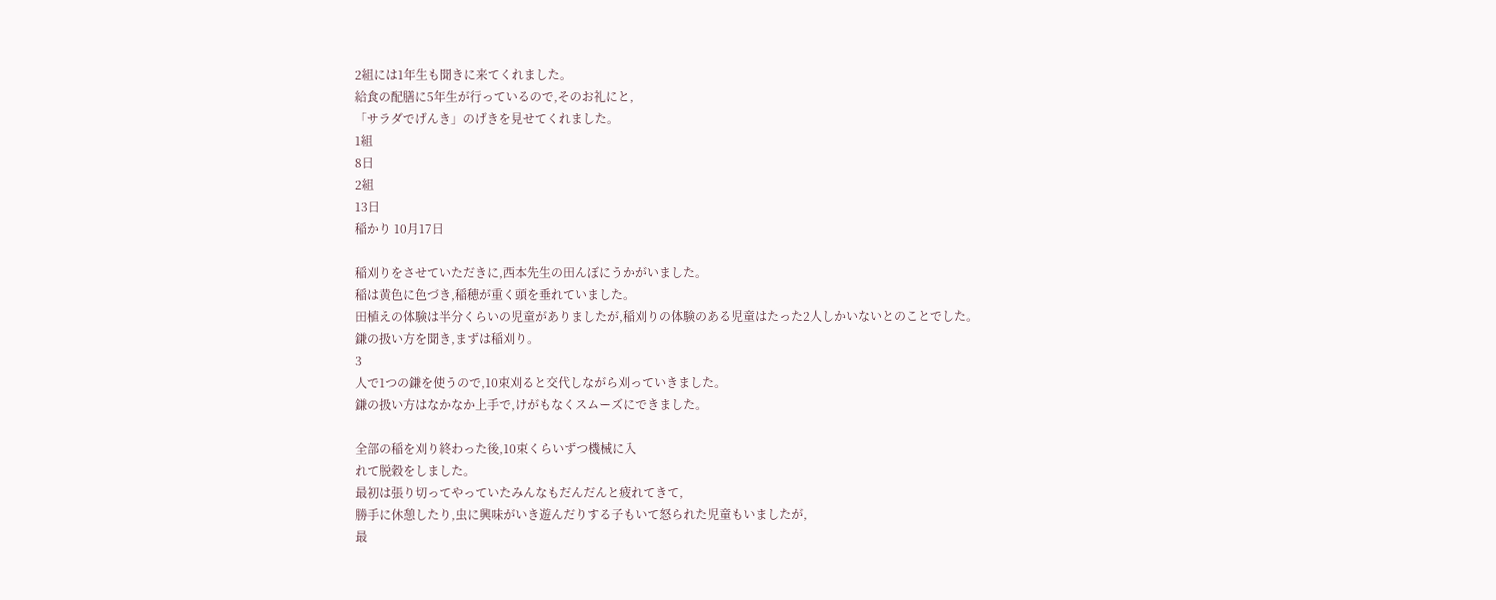2組には1年生も聞きに来てくれました。
給食の配膳に5年生が行っているので,そのお礼にと,
「サラダでげんき」のげきを見せてくれました。
1組
8日
2組
13日
稲かり 10月17日

稲刈りをさせていただきに,西本先生の田んぼにうかがいました。
稲は黄色に色づき,稲穂が重く頭を垂れていました。
田植えの体験は半分くらいの児童がありましたが,稲刈りの体験のある児童はたった2人しかいないとのことでした。
鎌の扱い方を聞き,まずは稲刈り。
3
人で1つの鎌を使うので,10束刈ると交代しながら刈っていきました。
鎌の扱い方はなかなか上手で,けがもなくスムーズにできました。

全部の稲を刈り終わった後,10束くらいずつ機械に入
れて脱穀をしました。
最初は張り切ってやっていたみんなもだんだんと疲れてきて,
勝手に休憩したり,虫に興味がいき遊んだりする子もいて怒られた児童もいましたが,
最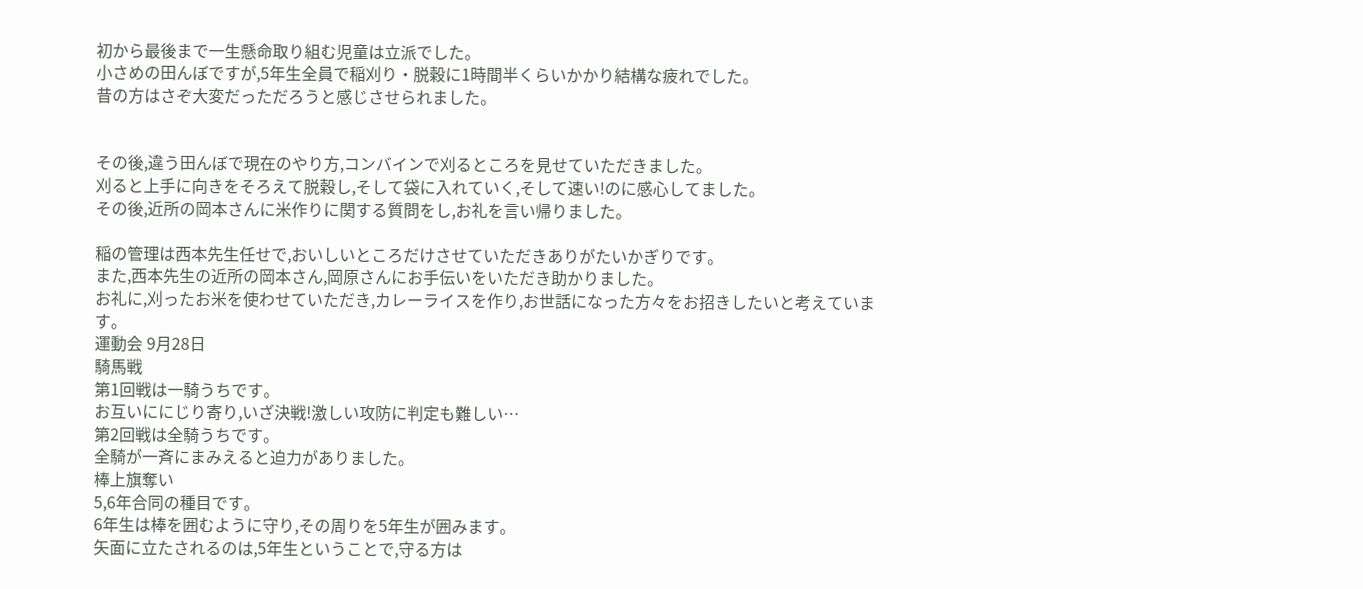初から最後まで一生懸命取り組む児童は立派でした。
小さめの田んぼですが,5年生全員で稲刈り・脱穀に1時間半くらいかかり結構な疲れでした。
昔の方はさぞ大変だっただろうと感じさせられました。


その後,違う田んぼで現在のやり方,コンバインで刈るところを見せていただきました。
刈ると上手に向きをそろえて脱穀し,そして袋に入れていく,そして速い!のに感心してました。
その後,近所の岡本さんに米作りに関する質問をし,お礼を言い帰りました。

稲の管理は西本先生任せで,おいしいところだけさせていただきありがたいかぎりです。
また,西本先生の近所の岡本さん,岡原さんにお手伝いをいただき助かりました。
お礼に,刈ったお米を使わせていただき,カレーライスを作り,お世話になった方々をお招きしたいと考えています。
運動会 9月28日
騎馬戦
第1回戦は一騎うちです。
お互いににじり寄り,いざ決戦!激しい攻防に判定も難しい…
第2回戦は全騎うちです。
全騎が一斉にまみえると迫力がありました。
棒上旗奪い
5,6年合同の種目です。
6年生は棒を囲むように守り,その周りを5年生が囲みます。
矢面に立たされるのは,5年生ということで,守る方は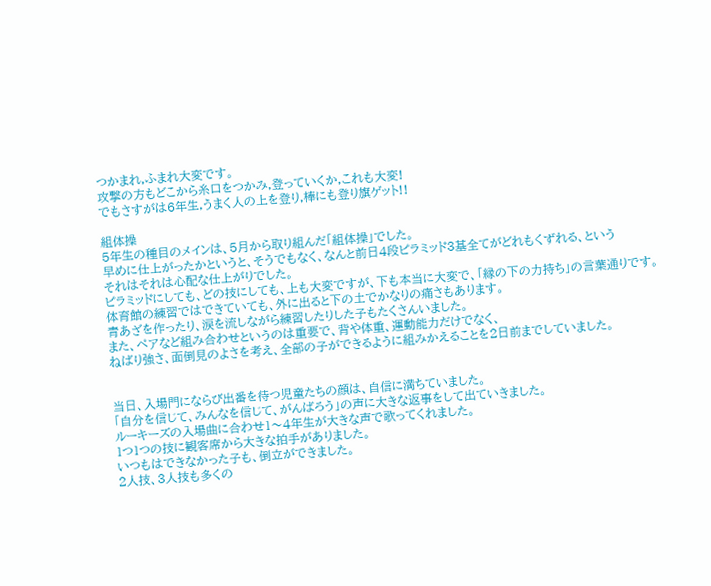つかまれ,ふまれ大変です。
攻撃の方もどこから糸口をつかみ,登っていくか,これも大変!
でもさすがは6年生,うまく人の上を登り,棒にも登り旗ゲット!!

組体操
5年生の種目のメインは、5月から取り組んだ「組体操」でした。
早めに仕上がったかというと、そうでもなく、なんと前日4段ピラミッド3基全てがどれもくずれる、という
それはそれは心配な仕上がりでした。
ピラミッドにしても、どの技にしても、上も大変ですが、下も本当に大変で、「縁の下の力持ち」の言葉通りです。
体育館の練習ではできていても、外に出ると下の土でかなりの痛さもあります。
青あざを作ったり、涙を流しながら練習したりした子もたくさんいました。
また、ペアなど組み合わせというのは重要で、背や体重、運動能力だけでなく、
ねばり強さ、面倒見のよさを考え、全部の子ができるように組みかえることを2日前までしていました。


当日、入場門にならび出番を待つ児童たちの顔は、自信に満ちていました。
「自分を信じて、みんなを信じて、がんばろう」の声に大きな返事をして出ていきました。
ルーキーズの入場曲に合わせ1〜4年生が大きな声で歌ってくれました。
1つ1つの技に観客席から大きな拍手がありました。
いつもはできなかった子も、倒立ができました。
2人技、3人技も多くの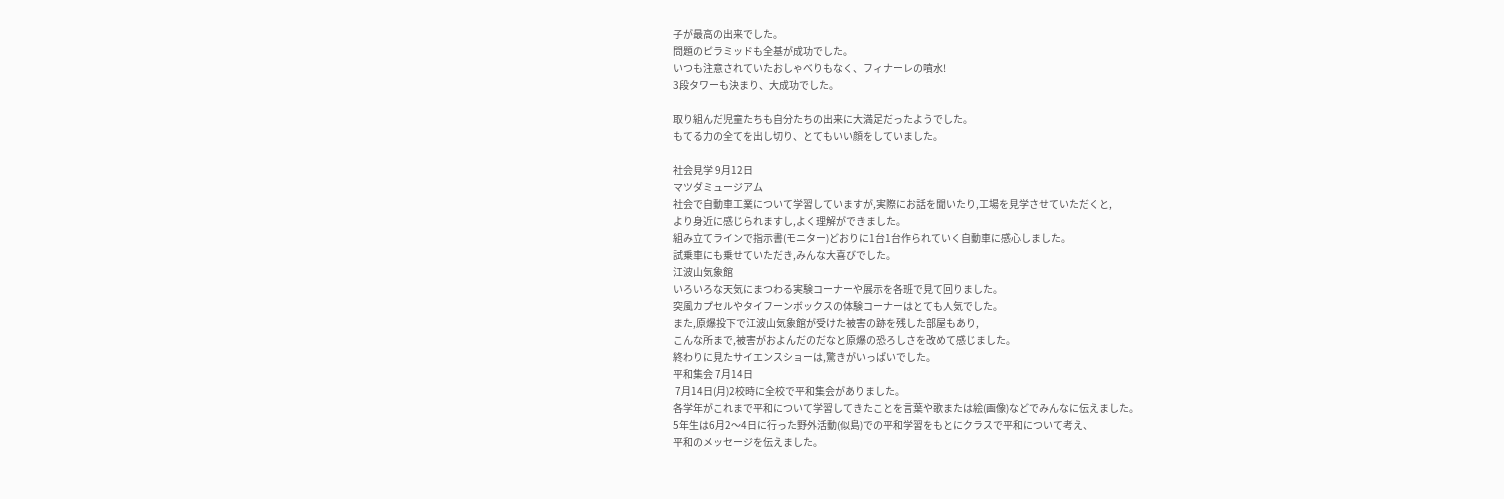子が最高の出来でした。
問題のピラミッドも全基が成功でした。
いつも注意されていたおしゃべりもなく、フィナーレの噴水!
3段タワーも決まり、大成功でした。

取り組んだ児童たちも自分たちの出来に大満足だったようでした。
もてる力の全てを出し切り、とてもいい顔をしていました。

社会見学 9月12日
マツダミュージアム
社会で自動車工業について学習していますが,実際にお話を聞いたり,工場を見学させていただくと,
より身近に感じられますし,よく理解ができました。
組み立てラインで指示書(モニター)どおりに1台1台作られていく自動車に感心しました。
試乗車にも乗せていただき,みんな大喜びでした。
江波山気象館
いろいろな天気にまつわる実験コーナーや展示を各班で見て回りました。
突風カプセルやタイフーンボックスの体験コーナーはとても人気でした。
また,原爆投下で江波山気象館が受けた被害の跡を残した部屋もあり,
こんな所まで,被害がおよんだのだなと原爆の恐ろしさを改めて感じました。
終わりに見たサイエンスショーは,驚きがいっぱいでした。
平和集会 7月14日
 7月14日(月)2校時に全校で平和集会がありました。
各学年がこれまで平和について学習してきたことを言葉や歌または絵(画像)などでみんなに伝えました。
5年生は6月2〜4日に行った野外活動(似島)での平和学習をもとにクラスで平和について考え、
平和のメッセージを伝えました。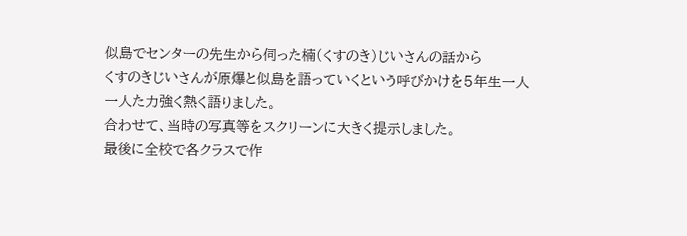似島でセンターの先生から伺った楠(くすのき)じいさんの話から
くすのきじいさんが原爆と似島を語っていくという呼びかけを5年生一人一人た力強く熱く語りました。
合わせて、当時の写真等をスクリーンに大きく提示しました。
最後に全校で各クラスで作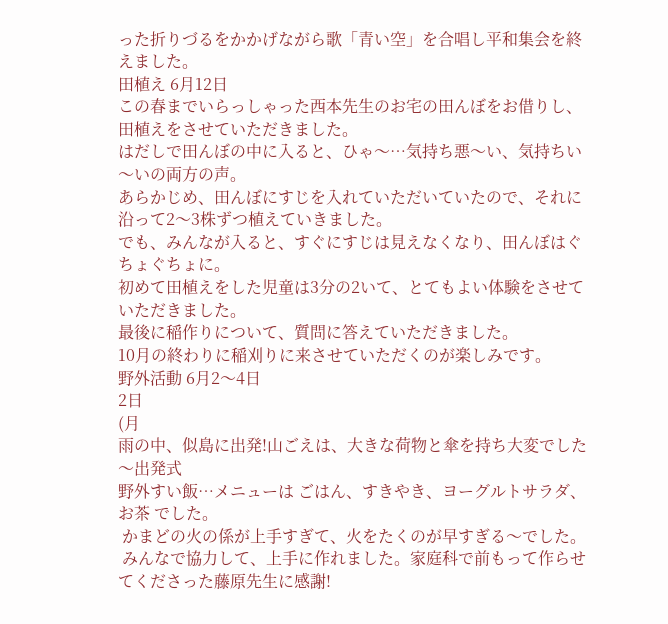った折りづるをかかげながら歌「青い空」を合唱し平和集会を終えました。
田植え 6月12日
この春までいらっしゃった西本先生のお宅の田んぼをお借りし、田植えをさせていただきました。
はだしで田んぼの中に入ると、ひゃ〜…気持ち悪〜い、気持ちい〜いの両方の声。
あらかじめ、田んぼにすじを入れていただいていたので、それに沿って2〜3株ずつ植えていきました。
でも、みんなが入ると、すぐにすじは見えなくなり、田んぼはぐちょぐちょに。
初めて田植えをした児童は3分の2いて、とてもよい体験をさせていただきました。
最後に稲作りについて、質問に答えていただきました。
10月の終わりに稲刈りに来させていただくのが楽しみです。
野外活動 6月2〜4日
2日
(月
雨の中、似島に出発!山ごえは、大きな荷物と傘を持ち大変でした〜出発式
野外すい飯…メニューは ごはん、すきやき、ヨーグルトサラダ、お茶 でした。
 かまどの火の係が上手すぎて、火をたくのが早すぎる〜でした。
 みんなで協力して、上手に作れました。家庭科で前もって作らせてくださった藤原先生に感謝!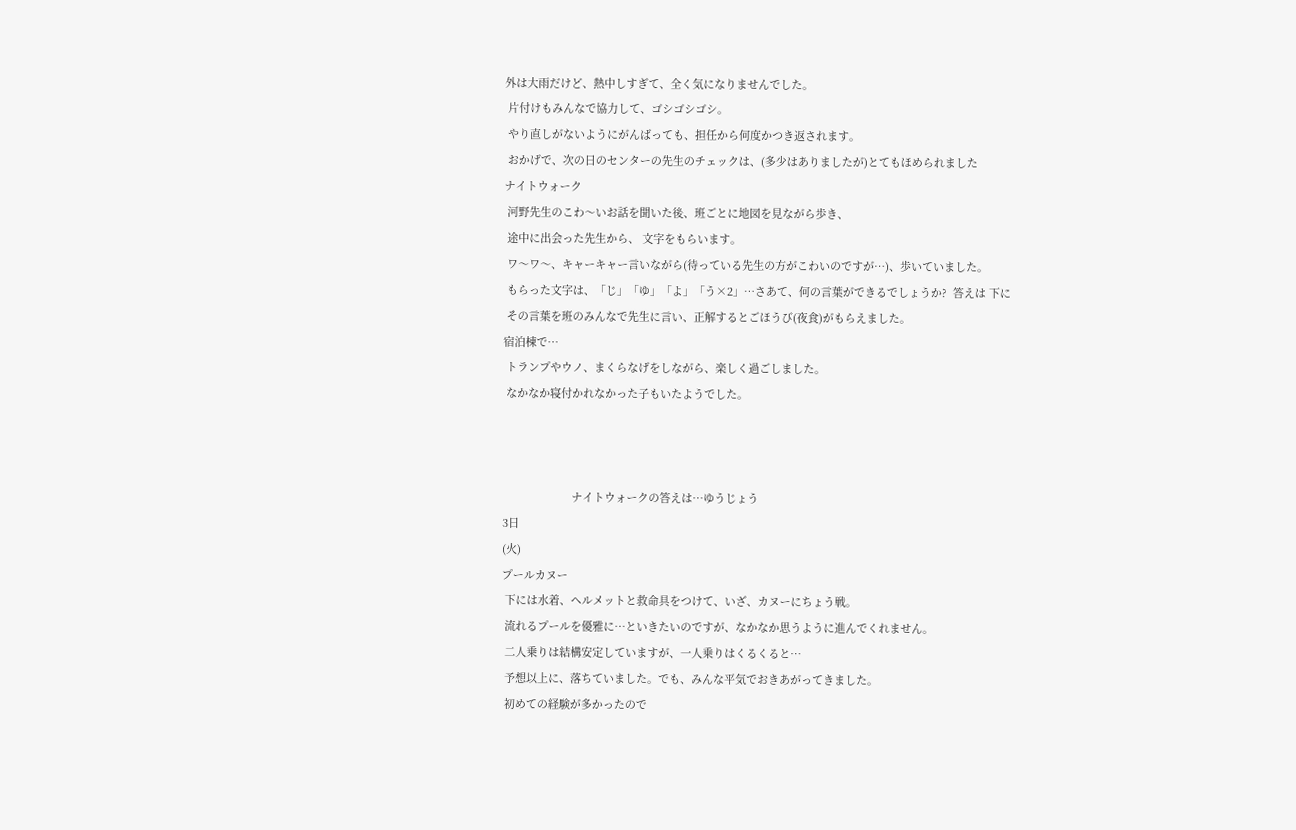外は大雨だけど、熱中しすぎて、全く気になりませんでした。
 片付けもみんなで協力して、ゴシゴシゴシ。
 やり直しがないようにがんばっても、担任から何度かつき返されます。
 おかげで、次の日のセンターの先生のチェックは、(多少はありましたが)とてもほめられました
ナイトウォーク
 河野先生のこわ〜いお話を聞いた後、班ごとに地図を見ながら歩き、
 途中に出会った先生から、 文字をもらいます。
 ワ〜ワ〜、キャーキャー言いながら(待っている先生の方がこわいのですが…)、歩いていました。
 もらった文字は、「じ」「ゆ」「よ」「う×2」…さあて、何の言葉ができるでしょうか?  答えは 下に
 その言葉を班のみんなで先生に言い、正解するとごほうび(夜食)がもらえました。
宿泊棟で…
 トランプやウノ、まくらなげをしながら、楽しく過ごしました。
 なかなか寝付かれなかった子もいたようでした。



                       ナイトウォークの答えは…ゆうじょう
3日
(火)
プールカヌー
 下には水着、ヘルメットと救命具をつけて、いざ、カヌーにちょう戦。
 流れるプールを優雅に…といきたいのですが、なかなか思うように進んでくれません。
 二人乗りは結構安定していますが、一人乗りはくるくると…
 予想以上に、落ちていました。でも、みんな平気でおきあがってきました。
 初めての経験が多かったので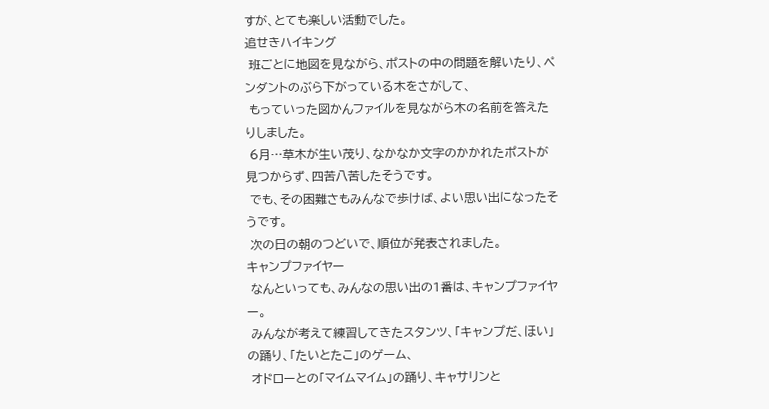すが、とても楽しい活動でした。
追せきハイキング
 班ごとに地図を見ながら、ポストの中の問題を解いたり、ペンダントのぶら下がっている木をさがして、
 もっていった図かんファイルを見ながら木の名前を答えたりしました。
 6月…草木が生い茂り、なかなか文字のかかれたポストが見つからず、四苦八苦したそうです。
 でも、その困難さもみんなで歩けば、よい思い出になったそうです。
 次の日の朝のつどいで、順位が発表されました。
キャンプファイヤー
 なんといっても、みんなの思い出の1番は、キャンプファイヤー。
 みんなが考えて練習してきたスタンツ、「キャンプだ、ほい」の踊り、「たいとたこ」のゲーム、
 オドローとの「マイムマイム」の踊り、キャサリンと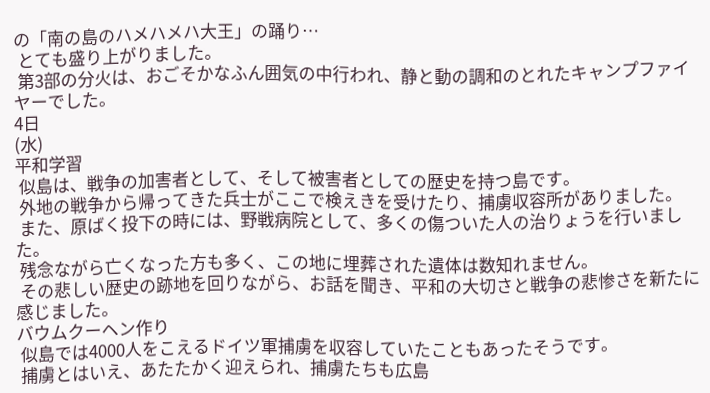の「南の島のハメハメハ大王」の踊り…
 とても盛り上がりました。
 第3部の分火は、おごそかなふん囲気の中行われ、静と動の調和のとれたキャンプファイヤーでした。
4日
(水)
平和学習
 似島は、戦争の加害者として、そして被害者としての歴史を持つ島です。
 外地の戦争から帰ってきた兵士がここで検えきを受けたり、捕虜収容所がありました。
 また、原ばく投下の時には、野戦病院として、多くの傷ついた人の治りょうを行いました。
 残念ながら亡くなった方も多く、この地に埋葬された遺体は数知れません。
 その悲しい歴史の跡地を回りながら、お話を聞き、平和の大切さと戦争の悲惨さを新たに感じました。
バウムクーヘン作り
 似島では4000人をこえるドイツ軍捕虜を収容していたこともあったそうです。
 捕虜とはいえ、あたたかく迎えられ、捕虜たちも広島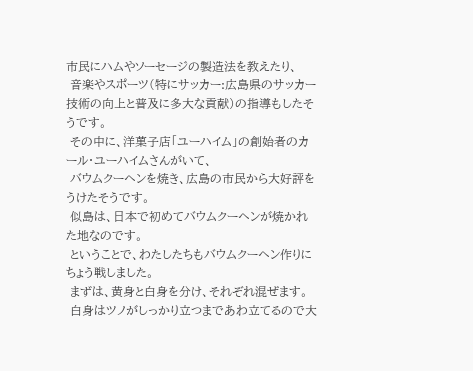市民にハムやソーセージの製造法を教えたり、
 音楽やスポーツ(特にサッカー:広島県のサッカー技術の向上と普及に多大な貢献)の指導もしたそうです。
 その中に、洋菓子店「ユーハイム」の創始者のカール・ユーハイムさんがいて、
 バウムクーヘンを焼き、広島の市民から大好評をうけたそうです。
 似島は、日本で初めてバウムクーヘンが焼かれた地なのです。
 ということで、わたしたちもバウムクーヘン作りにちょう戦しました。
 まずは、黄身と白身を分け、それぞれ混ぜます。
 白身はツノがしっかり立つまであわ立てるので大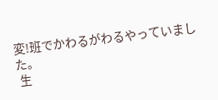変!班でかわるがわるやっていました。
 生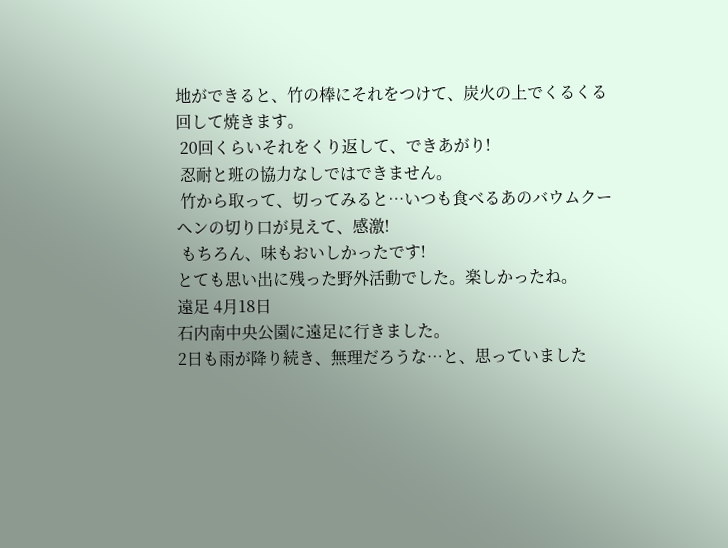地ができると、竹の棒にそれをつけて、炭火の上でくるくる回して焼きます。
 20回くらいそれをくり返して、できあがり!
 忍耐と班の協力なしではできません。
 竹から取って、切ってみると…いつも食べるあのバウムクーヘンの切り口が見えて、感激!
 もちろん、味もおいしかったです!
とても思い出に残った野外活動でした。楽しかったね。
遠足 4月18日
石内南中央公園に遠足に行きました。
2日も雨が降り続き、無理だろうな…と、思っていました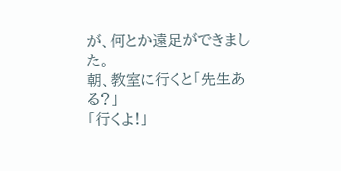が、何とか遠足ができました。
朝、教室に行くと「先生ある?」
「行くよ!」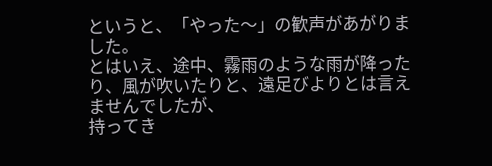というと、「やった〜」の歓声があがりました。
とはいえ、途中、霧雨のような雨が降ったり、風が吹いたりと、遠足びよりとは言えませんでしたが、
持ってき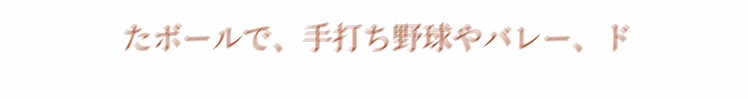たボールで、手打ち野球やバレー、ド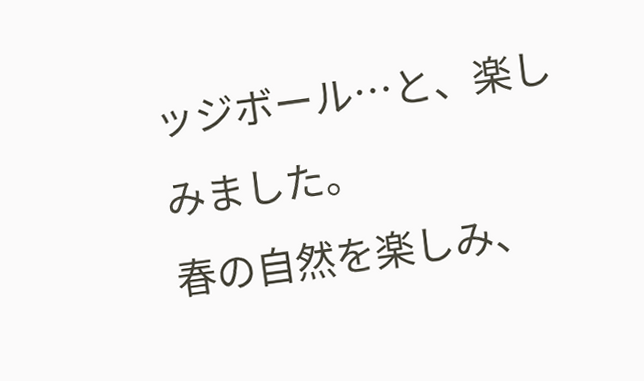ッジボール…と、楽しみました。
春の自然を楽しみ、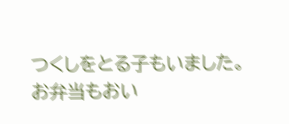つくしをとる子もいました。
お弁当もおい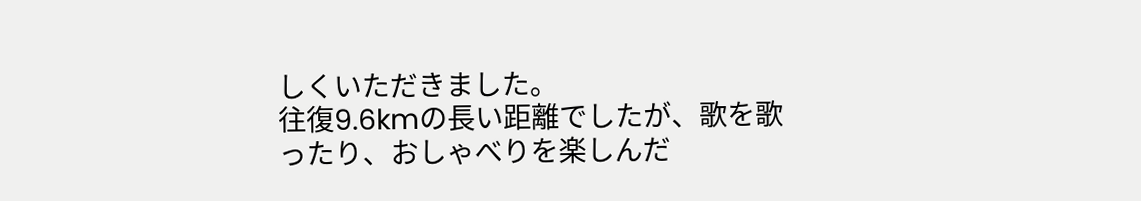しくいただきました。
往復9.6kmの長い距離でしたが、歌を歌ったり、おしゃべりを楽しんだ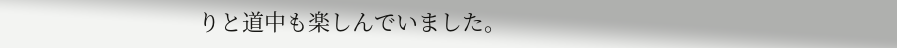りと道中も楽しんでいました。